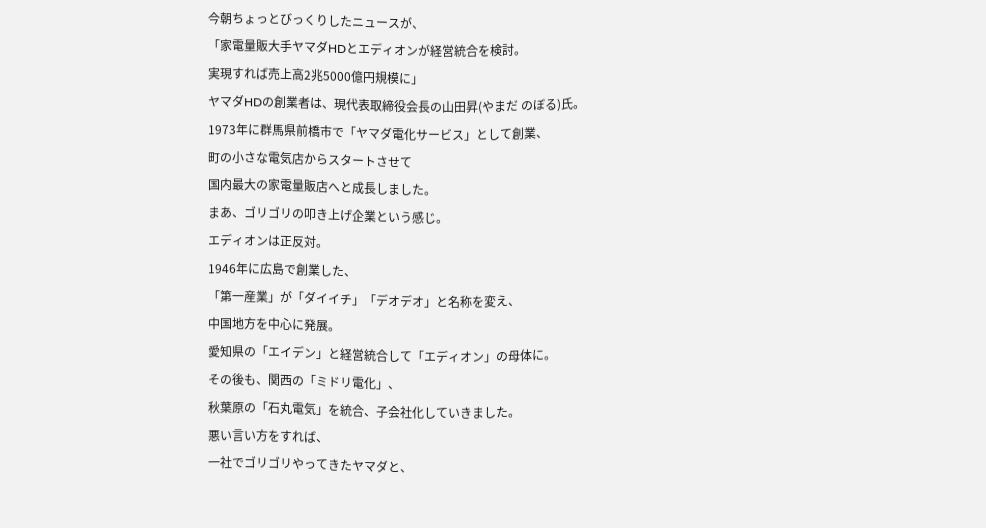今朝ちょっとびっくりしたニュースが、
「家電量販大手ヤマダHDとエディオンが経営統合を検討。
実現すれば売上高2兆5000億円規模に」
ヤマダHDの創業者は、現代表取締役会長の山田昇(やまだ のぼる)氏。
1973年に群馬県前橋市で「ヤマダ電化サービス」として創業、
町の小さな電気店からスタートさせて
国内最大の家電量販店へと成長しました。
まあ、ゴリゴリの叩き上げ企業という感じ。
エディオンは正反対。
1946年に広島で創業した、
「第一産業」が「ダイイチ」「デオデオ」と名称を変え、
中国地方を中心に発展。
愛知県の「エイデン」と経営統合して「エディオン」の母体に。
その後も、関西の「ミドリ電化」、
秋葉原の「石丸電気」を統合、子会社化していきました。
悪い言い方をすれば、
一社でゴリゴリやってきたヤマダと、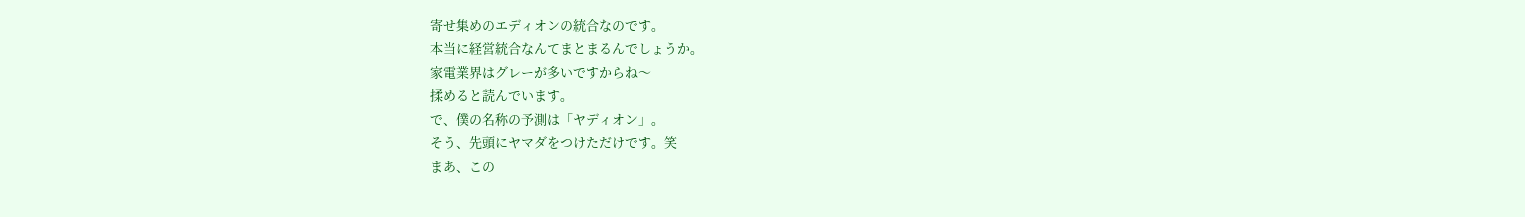寄せ集めのエディオンの統合なのです。
本当に経営統合なんてまとまるんでしょうか。
家電業界はグレーが多いですからね〜
揉めると読んでいます。
で、僕の名称の予測は「ヤディオン」。
そう、先頭にヤマダをつけただけです。笑
まあ、この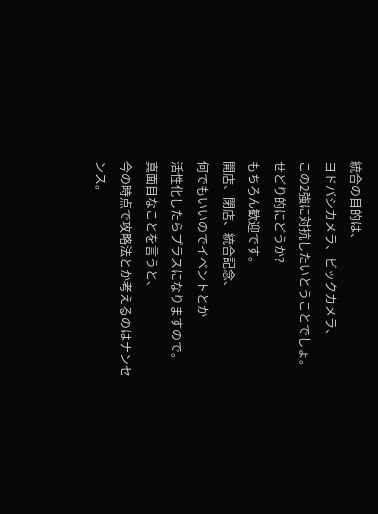統合の目的は、
ヨドバシカメラ、ビックカメラ、
この2強に対抗したいとうことでしょ。
せどり的にどうか?
もちろん歓迎です。
開店、閉店、統合記念、
何でもいいのでイベントとか
活性化したらプラスになりますので。
真面目なことを言うと、
今の時点で攻略法とか考えるのはナンセンス。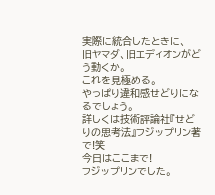実際に統合したときに、
旧ヤマダ、旧エディオンがどう動くか。
これを見極める。
やっぱり違和感せどりになるでしょう。
詳しくは技術評論社『せどりの思考法』フジップリン著で!笑
今日はここまで!
フジップリンでした。